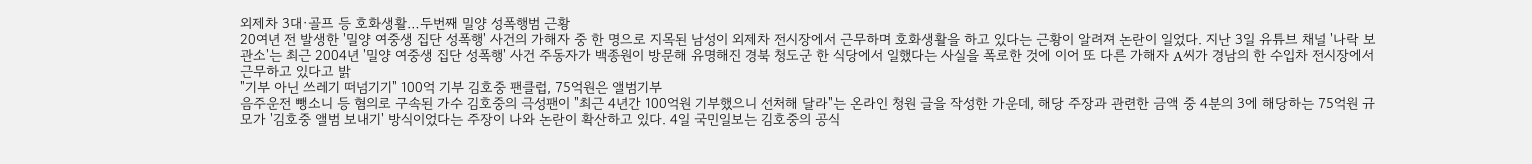외제차 3대·골프 등 호화생활…두번째 밀양 성폭행범 근황
20여년 전 발생한 '밀양 여중생 집단 성폭행' 사건의 가해자 중 한 명으로 지목된 남성이 외제차 전시장에서 근무하며 호화생활을 하고 있다는 근황이 알려져 논란이 일었다. 지난 3일 유튜브 채널 '나락 보관소'는 최근 2004년 '밀양 여중생 집단 성폭행' 사건 주동자가 백종원이 방문해 유명해진 경북 청도군 한 식당에서 일했다는 사실을 폭로한 것에 이어 또 다른 가해자 A씨가 경남의 한 수입차 전시장에서 근무하고 있다고 밝
"기부 아닌 쓰레기 떠넘기기" 100억 기부 김호중 팬클럽, 75억원은 앨범기부
음주운전 뺑소니 등 혐의로 구속된 가수 김호중의 극성팬이 "최근 4년간 100억원 기부했으니 선처해 달라"는 온라인 청원 글을 작성한 가운데, 해당 주장과 관련한 금액 중 4분의 3에 해당하는 75억원 규모가 '김호중 앨범 보내기' 방식이었다는 주장이 나와 논란이 확산하고 있다. 4일 국민일보는 김호중의 공식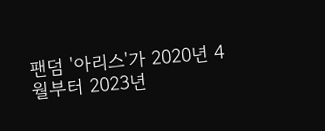팬덤 '아리스'가 2020년 4월부터 2023년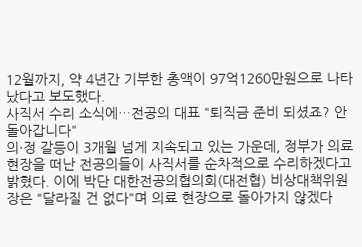12월까지, 약 4년간 기부한 총액이 97억1260만원으로 나타났다고 보도했다.
사직서 수리 소식에…전공의 대표 "퇴직금 준비 되셨죠? 안 돌아갑니다"
의·정 갈등이 3개월 넘게 지속되고 있는 가운데, 정부가 의료 현장을 떠난 전공의들이 사직서를 순차적으로 수리하겠다고 밝혔다. 이에 박단 대한전공의협의회(대전협) 비상대책위원장은 "달라질 건 없다"며 의료 현장으로 돌아가지 않겠다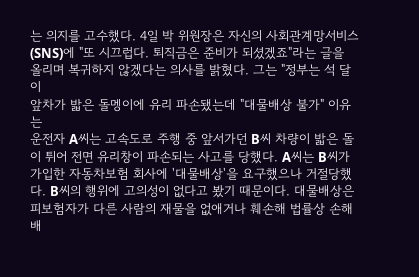는 의지를 고수했다. 4일 박 위원장은 자신의 사회관계망서비스(SNS)에 "또 시끄럽다. 퇴직금은 준비가 되셨겠죠"라는 글을 올리며 복귀하지 않겠다는 의사를 밝혔다. 그는 "정부는 석 달이
앞차가 밟은 돌멩이에 유리 파손됐는데 "대물배상 불가" 이유는
운전자 A씨는 고속도로 주행 중 앞서가던 B씨 차량이 밟은 돌이 튀어 전면 유리창이 파손되는 사고를 당했다. A씨는 B씨가 가입한 자동차보험 회사에 '대물배상'을 요구했으나 거절당했다. B씨의 행위에 고의성이 없다고 봤기 때문이다. 대물배상은 피보험자가 다른 사람의 재물을 없애거나 훼손해 법률상 손해배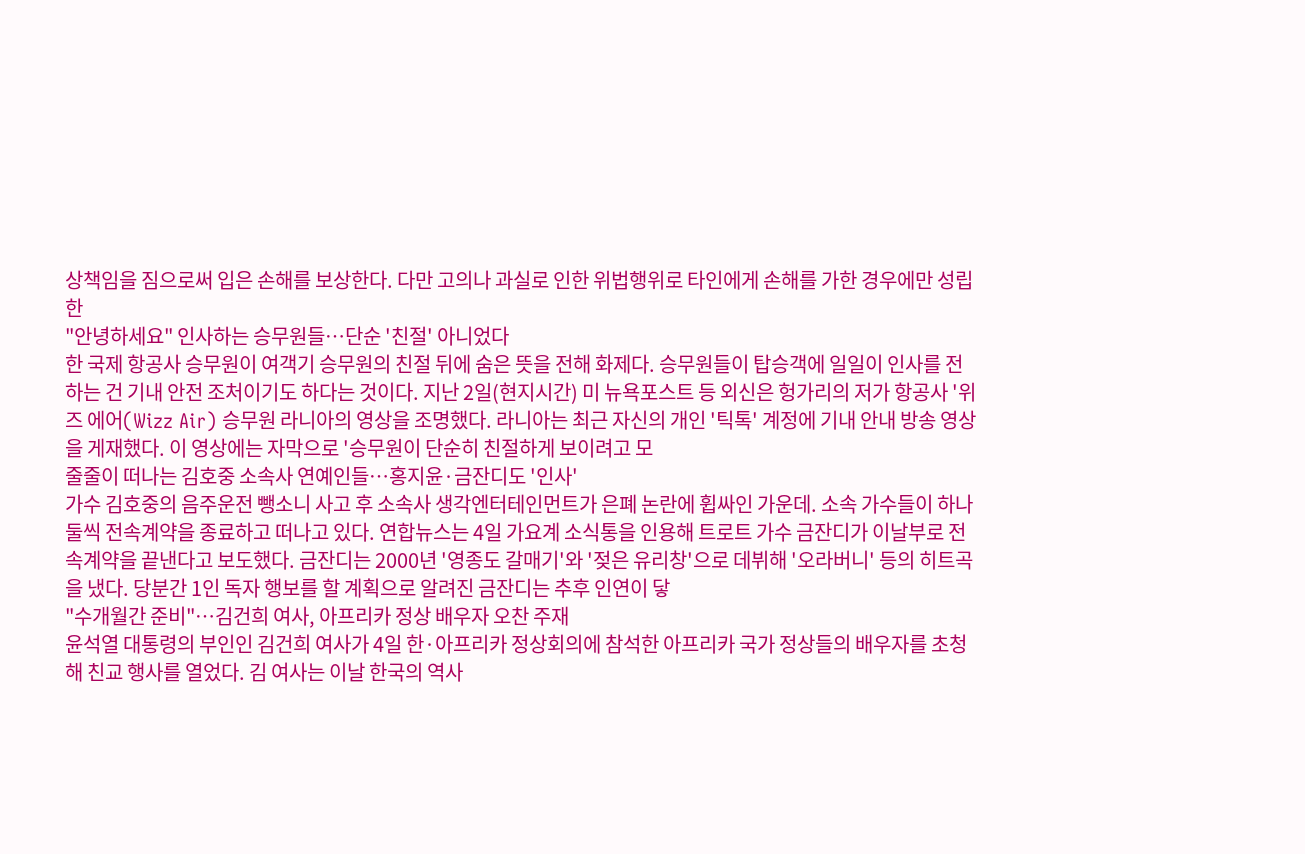상책임을 짐으로써 입은 손해를 보상한다. 다만 고의나 과실로 인한 위법행위로 타인에게 손해를 가한 경우에만 성립한
"안녕하세요" 인사하는 승무원들…단순 '친절' 아니었다
한 국제 항공사 승무원이 여객기 승무원의 친절 뒤에 숨은 뜻을 전해 화제다. 승무원들이 탑승객에 일일이 인사를 전하는 건 기내 안전 조처이기도 하다는 것이다. 지난 2일(현지시간) 미 뉴욕포스트 등 외신은 헝가리의 저가 항공사 '위즈 에어(Wizz Air) 승무원 라니아의 영상을 조명했다. 라니아는 최근 자신의 개인 '틱톡' 계정에 기내 안내 방송 영상을 게재했다. 이 영상에는 자막으로 '승무원이 단순히 친절하게 보이려고 모
줄줄이 떠나는 김호중 소속사 연예인들…홍지윤·금잔디도 '인사'
가수 김호중의 음주운전 뺑소니 사고 후 소속사 생각엔터테인먼트가 은폐 논란에 휩싸인 가운데. 소속 가수들이 하나둘씩 전속계약을 종료하고 떠나고 있다. 연합뉴스는 4일 가요계 소식통을 인용해 트로트 가수 금잔디가 이날부로 전속계약을 끝낸다고 보도했다. 금잔디는 2000년 '영종도 갈매기'와 '젖은 유리창'으로 데뷔해 '오라버니' 등의 히트곡을 냈다. 당분간 1인 독자 행보를 할 계획으로 알려진 금잔디는 추후 인연이 닿
"수개월간 준비"…김건희 여사, 아프리카 정상 배우자 오찬 주재
윤석열 대통령의 부인인 김건희 여사가 4일 한·아프리카 정상회의에 참석한 아프리카 국가 정상들의 배우자를 초청해 친교 행사를 열었다. 김 여사는 이날 한국의 역사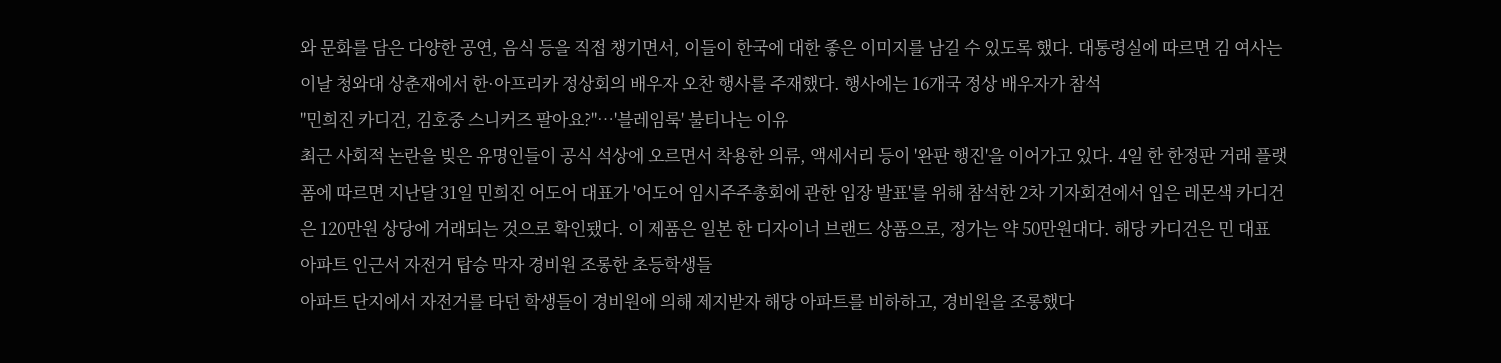와 문화를 담은 다양한 공연, 음식 등을 직접 챙기면서, 이들이 한국에 대한 좋은 이미지를 남길 수 있도록 했다. 대통령실에 따르면 김 여사는 이날 청와대 상춘재에서 한·아프리카 정상회의 배우자 오찬 행사를 주재했다. 행사에는 16개국 정상 배우자가 참석
"민희진 카디건, 김호중 스니커즈 팔아요?"…'블레임룩' 불티나는 이유
최근 사회적 논란을 빚은 유명인들이 공식 석상에 오르면서 착용한 의류, 액세서리 등이 '완판 행진'을 이어가고 있다. 4일 한 한정판 거래 플랫폼에 따르면 지난달 31일 민희진 어도어 대표가 '어도어 임시주주총회에 관한 입장 발표'를 위해 참석한 2차 기자회견에서 입은 레몬색 카디건은 120만원 상당에 거래되는 것으로 확인됐다. 이 제품은 일본 한 디자이너 브랜드 상품으로, 정가는 약 50만원대다. 해당 카디건은 민 대표
아파트 인근서 자전거 탑승 막자 경비원 조롱한 초등학생들
아파트 단지에서 자전거를 타던 학생들이 경비원에 의해 제지받자 해당 아파트를 비하하고, 경비원을 조롱했다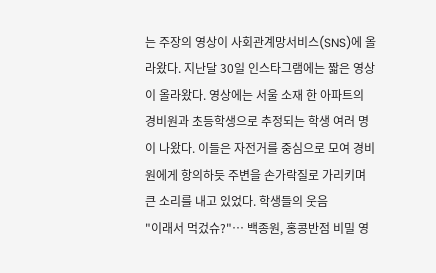는 주장의 영상이 사회관계망서비스(SNS)에 올라왔다. 지난달 30일 인스타그램에는 짧은 영상이 올라왔다. 영상에는 서울 소재 한 아파트의 경비원과 초등학생으로 추정되는 학생 여러 명이 나왔다. 이들은 자전거를 중심으로 모여 경비원에게 항의하듯 주변을 손가락질로 가리키며 큰 소리를 내고 있었다. 학생들의 웃음
"이래서 먹겄슈?"… 백종원, 홍콩반점 비밀 영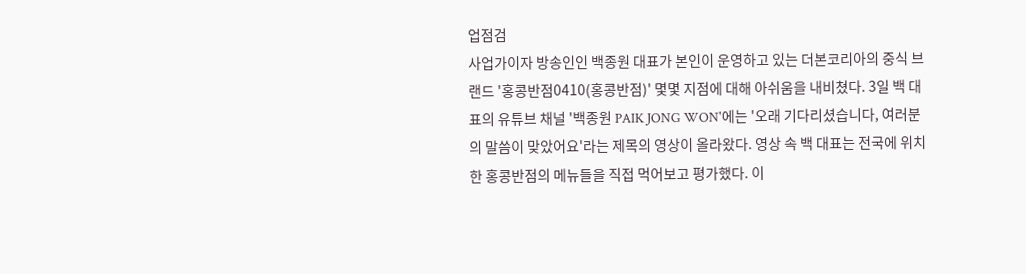업점검
사업가이자 방송인인 백종원 대표가 본인이 운영하고 있는 더본코리아의 중식 브랜드 '홍콩반점0410(홍콩반점)' 몇몇 지점에 대해 아쉬움을 내비쳤다. 3일 백 대표의 유튜브 채널 '백종원 PAIK JONG WON'에는 '오래 기다리셨습니다, 여러분의 말씀이 맞았어요'라는 제목의 영상이 올라왔다. 영상 속 백 대표는 전국에 위치한 홍콩반점의 메뉴들을 직접 먹어보고 평가했다. 이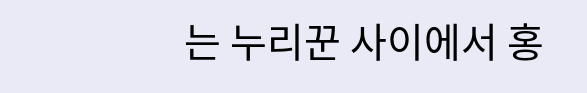는 누리꾼 사이에서 홍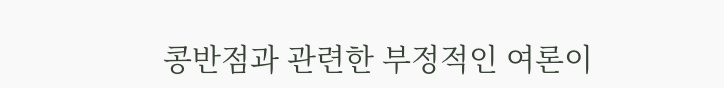콩반점과 관련한 부정적인 여론이